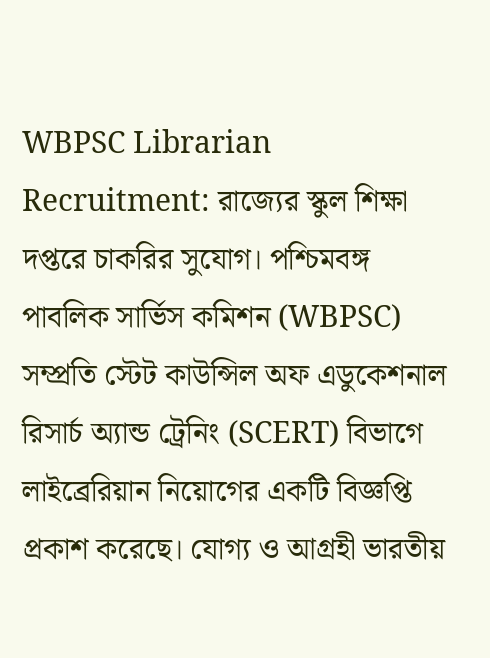WBPSC Librarian Recruitment: রাজ্যের স্কুল শিক্ষা দপ্তরে চাকরির সুযোগ। পশ্চিমবঙ্গ পাবলিক সার্ভিস কমিশন (WBPSC) সম্প্রতি স্টেট কাউন্সিল অফ এডুকেশনাল রিসার্চ অ্যান্ড ট্রেনিং (SCERT) বিভাগে লাইব্রেরিয়ান নিয়োগের একটি বিজ্ঞপ্তি প্রকাশ করেছে। যোগ্য ও আগ্রহী ভারতীয়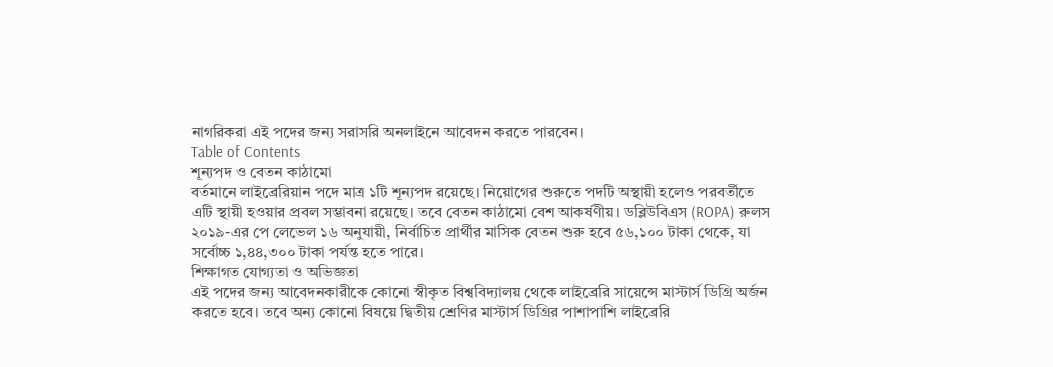নাগরিকরা এই পদের জন্য সরাসরি অনলাইনে আবেদন করতে পারবেন।
Table of Contents
শূন্যপদ ও বেতন কাঠামো
বর্তমানে লাইব্রেরিয়ান পদে মাত্র ১টি শূন্যপদ রয়েছে। নিয়োগের শুরুতে পদটি অস্থায়ী হলেও পরবর্তীতে এটি স্থায়ী হওয়ার প্রবল সম্ভাবনা রয়েছে। তবে বেতন কাঠামো বেশ আকর্ষণীয়। ডব্লিউবিএস (ROPA) রুলস ২০১৯-এর পে লেভেল ১৬ অনুযায়ী, নির্বাচিত প্রার্থীর মাসিক বেতন শুরু হবে ৫৬,১০০ টাকা থেকে, যা সর্বোচ্চ ১,৪৪,৩০০ টাকা পর্যন্ত হতে পারে।
শিক্ষাগত যোগ্যতা ও অভিজ্ঞতা
এই পদের জন্য আবেদনকারীকে কোনো স্বীকৃত বিশ্ববিদ্যালয় থেকে লাইব্রেরি সায়েন্সে মাস্টার্স ডিগ্রি অর্জন করতে হবে। তবে অন্য কোনো বিষয়ে দ্বিতীয় শ্রেণির মাস্টার্স ডিগ্রির পাশাপাশি লাইব্রেরি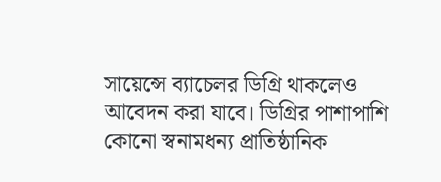সায়েন্সে ব্যাচেলর ডিগ্রি থাকলেও আবেদন করা যাবে। ডিগ্রির পাশাপাশি কোনো স্বনামধন্য প্রাতিষ্ঠানিক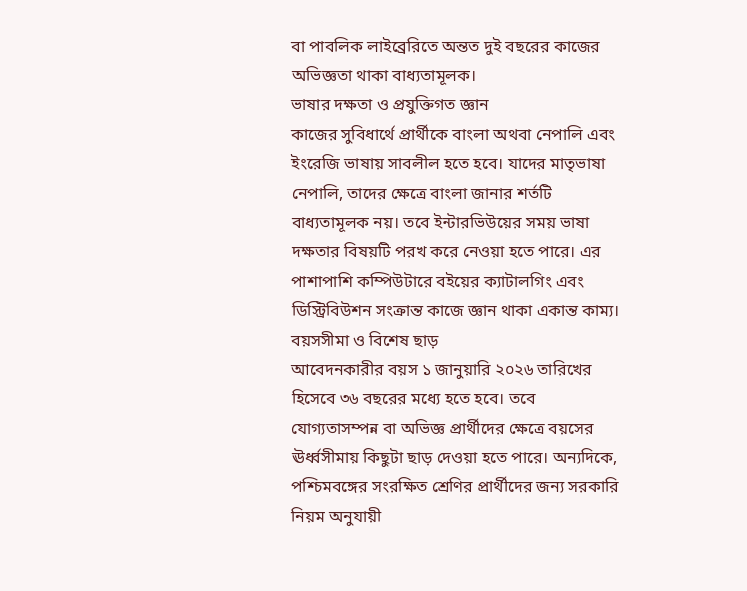বা পাবলিক লাইব্রেরিতে অন্তত দুই বছরের কাজের অভিজ্ঞতা থাকা বাধ্যতামূলক।
ভাষার দক্ষতা ও প্রযুক্তিগত জ্ঞান
কাজের সুবিধার্থে প্রার্থীকে বাংলা অথবা নেপালি এবং ইংরেজি ভাষায় সাবলীল হতে হবে। যাদের মাতৃভাষা নেপালি, তাদের ক্ষেত্রে বাংলা জানার শর্তটি বাধ্যতামূলক নয়। তবে ইন্টারভিউয়ের সময় ভাষা দক্ষতার বিষয়টি পরখ করে নেওয়া হতে পারে। এর পাশাপাশি কম্পিউটারে বইয়ের ক্যাটালগিং এবং ডিস্ট্রিবিউশন সংক্রান্ত কাজে জ্ঞান থাকা একান্ত কাম্য।
বয়সসীমা ও বিশেষ ছাড়
আবেদনকারীর বয়স ১ জানুয়ারি ২০২৬ তারিখের হিসেবে ৩৬ বছরের মধ্যে হতে হবে। তবে যোগ্যতাসম্পন্ন বা অভিজ্ঞ প্রার্থীদের ক্ষেত্রে বয়সের ঊর্ধ্বসীমায় কিছুটা ছাড় দেওয়া হতে পারে। অন্যদিকে, পশ্চিমবঙ্গের সংরক্ষিত শ্রেণির প্রার্থীদের জন্য সরকারি নিয়ম অনুযায়ী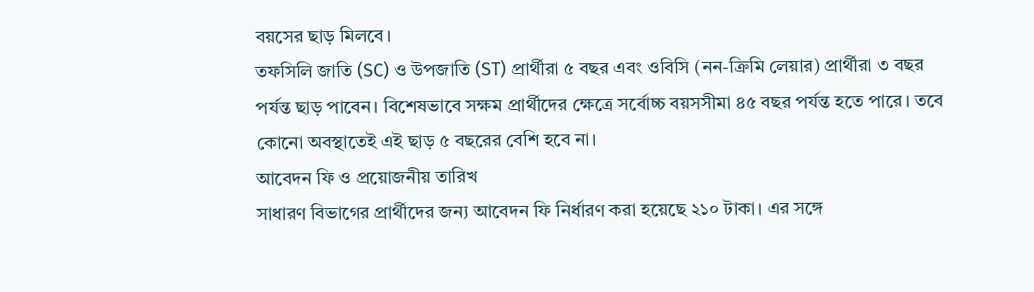বয়সের ছাড় মিলবে।
তফসিলি জাতি (SC) ও উপজাতি (ST) প্রার্থীরা ৫ বছর এবং ওবিসি (নন-ক্রিমি লেয়ার) প্রার্থীরা ৩ বছর পর্যন্ত ছাড় পাবেন। বিশেষভাবে সক্ষম প্রার্থীদের ক্ষেত্রে সর্বোচ্চ বয়সসীমা ৪৫ বছর পর্যন্ত হতে পারে। তবে কোনো অবস্থাতেই এই ছাড় ৫ বছরের বেশি হবে না।
আবেদন ফি ও প্রয়োজনীয় তারিখ
সাধারণ বিভাগের প্রার্থীদের জন্য আবেদন ফি নির্ধারণ করা হয়েছে ২১০ টাকা। এর সঙ্গে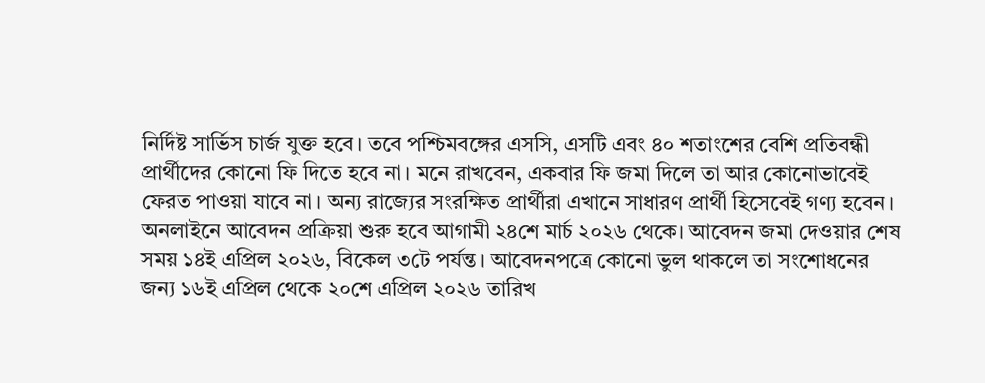নির্দিষ্ট সার্ভিস চার্জ যুক্ত হবে। তবে পশ্চিমবঙ্গের এসসি, এসটি এবং ৪০ শতাংশের বেশি প্রতিবন্ধী প্রার্থীদের কোনো ফি দিতে হবে না। মনে রাখবেন, একবার ফি জমা দিলে তা আর কোনোভাবেই ফেরত পাওয়া যাবে না। অন্য রাজ্যের সংরক্ষিত প্রার্থীরা এখানে সাধারণ প্রার্থী হিসেবেই গণ্য হবেন।
অনলাইনে আবেদন প্রক্রিয়া শুরু হবে আগামী ২৪শে মার্চ ২০২৬ থেকে। আবেদন জমা দেওয়ার শেষ সময় ১৪ই এপ্রিল ২০২৬, বিকেল ৩টে পর্যন্ত। আবেদনপত্রে কোনো ভুল থাকলে তা সংশোধনের জন্য ১৬ই এপ্রিল থেকে ২০শে এপ্রিল ২০২৬ তারিখ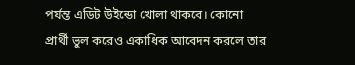পর্যন্ত এডিট উইন্ডো খোলা থাকবে। কোনো প্রার্থী ভুল করেও একাধিক আবেদন করলে তার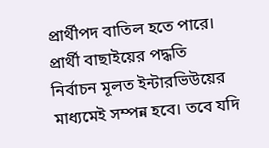প্রার্থীপদ বাতিল হতে পারে।
প্রার্থী বাছাইয়ের পদ্ধতি
নির্বাচন মূলত ইন্টারভিউয়ের মাধ্যমেই সম্পন্ন হবে। তবে যদি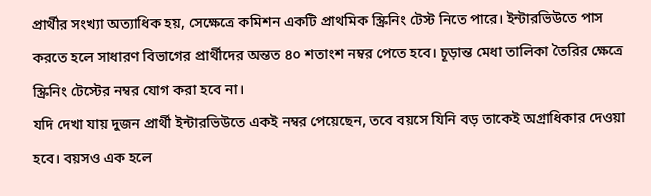প্রার্থীর সংখ্যা অত্যাধিক হয়, সেক্ষেত্রে কমিশন একটি প্রাথমিক স্ক্রিনিং টেস্ট নিতে পারে। ইন্টারভিউতে পাস করতে হলে সাধারণ বিভাগের প্রার্থীদের অন্তত ৪০ শতাংশ নম্বর পেতে হবে। চূড়ান্ত মেধা তালিকা তৈরির ক্ষেত্রে স্ক্রিনিং টেস্টের নম্বর যোগ করা হবে না।
যদি দেখা যায় দুজন প্রার্থী ইন্টারভিউতে একই নম্বর পেয়েছেন, তবে বয়সে যিনি বড় তাকেই অগ্রাধিকার দেওয়া হবে। বয়সও এক হলে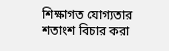শিক্ষাগত যোগ্যতার শতাংশ বিচার করা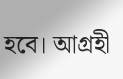হবে। আগ্রহী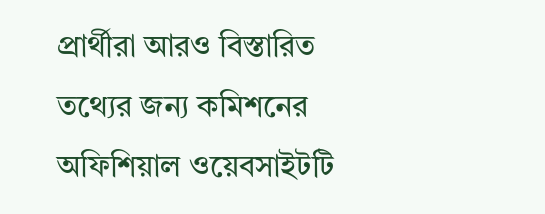প্রার্থীরা আরও বিস্তারিত তথ্যের জন্য কমিশনের অফিশিয়াল ওয়েবসাইটটি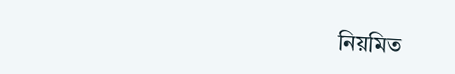নিয়মিত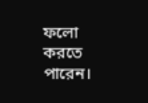ফলো করতে পারেন।